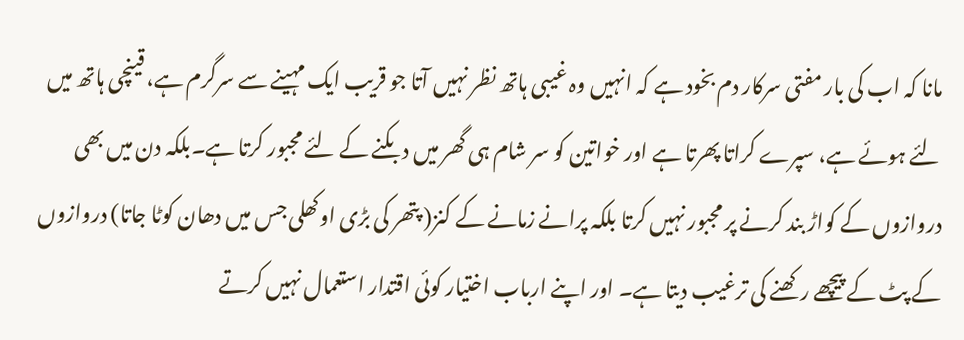مانا کہ اب کی بار مفتی سرکار دم بخود ہے کہ انہیں وہ غیبی ہاتھ نظر نہیں آتا جو قریب ایک مہینے سے سرگرم ہے، قینچی ہاتھ میں لئے ہوئے ہے، سپرے کراتا پھرتا ہے اور خواتین کو سر شام ہی گھر میں دبکنے کے لئے مجبور کرتا ہے۔بلکہ دن میں بھی دروازوں کے کواڑ بند کرنے پر مجبور نہیں کرتا بلکہ پرانے زمانے کے کنز( پتھر کی بڑی اوکھلی جس میں دھان کوٹا جاتا) دروازوں کے پٹ کے پیچھے رکھنے کی ترغیب دیتا ہے۔ اور اپنے ارباب اختیار کوئی اقتدار استعمال نہیں کرتے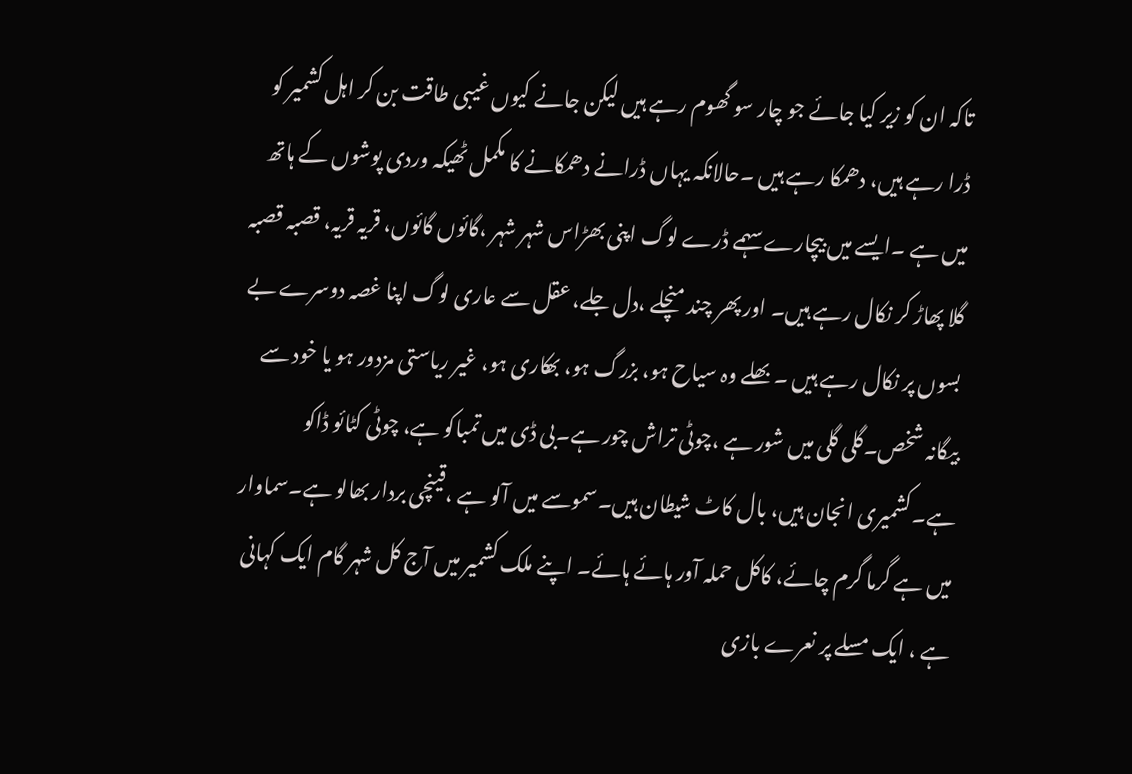تاکہ ان کو زیر کیا جائے جو چار سو گھوم رہے ہیں لیکن جانے کیوں غیبی طاقت بن کر اہل کشمیر کو ڈرا رہے ہیں، دھمکا رہے ہیں ۔حالانکہ یہاں ڈرانے دھمکانے کا مکمل ٹھیکہ وردی پوشوں کے ہاتھ میں ہے ۔ایسے میں بیچارے سہمے ڈرے لوگ اپنی بھڑاس شہر شہر ،گائوں گائوں، قریہ قریہ، قصبہ قصبہ گلا پھاڑ کر نکال رہے ہیں۔ اور پھر چند منچلے ،دل جلے، عقل سے عاری لوگ اپنا غصہ دوسرے بے بسوں پر نکال رہے ہیں ۔ بھلے وہ سیاح ہو، بزرگ ہو، بھکاری ہو، غیر ریاستی مزدور ہو یا خود سے بیگانہ شخص۔گلی گلی میں شور ہے ،چوٹی تراش چور ہے۔بی ڈی میں تمباکو ہے، چوٹی کٹائو ڈاکو ہے۔کشمیری انجان ہیں، بال کاٹ شیطان ہیں۔سموسے میں آلو ہے ،قینچی بردار بھالو ہے۔سماوار میں ہے گرما گرم چائے، کاکل حملہ آور ہائے ہائے۔ اپنے ملک کشمیر میں آج کل شہر گام ایک کہانی ہے ، ایک مسلے پر نعرے بازی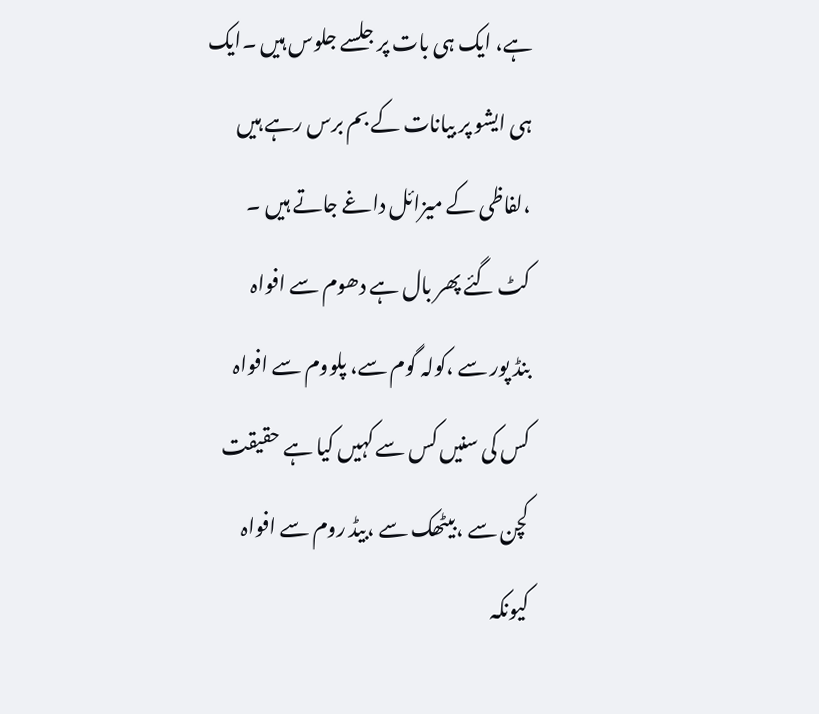ہے، ایک ہی بات پر جلسے جلوس ہیں ۔ایک ہی ایشو پر بیانات کے بم برس رہے ہیں ،لفاظی کے میزائل داغے جاتے ہیں ۔
کٹ گئے پھر بال ہے دھوم سے افواہ
بنڈ پور سے ،کولہ گوم سے، پلووم سے افواہ
کس کی سنیں کس سے کہیں کیا ہے حقیقت
کچن سے ،بیٹھک سے ،بیڈ روم سے افواہ
کیونکہ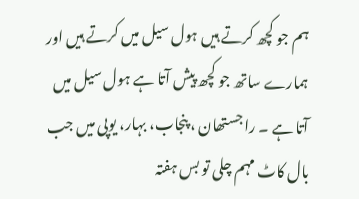ہم جو کچھ کرتے ہیں ہول سیل میں کرتے ہیں اور ہمارے ساتھ جو کچھ پیش آتا ہے ہول سیل میں آتا ہے ۔ راجستھان ، پنجاب، بہار، یوپی میں جب بال کاٹ مہم چلی تو بس ہفتہ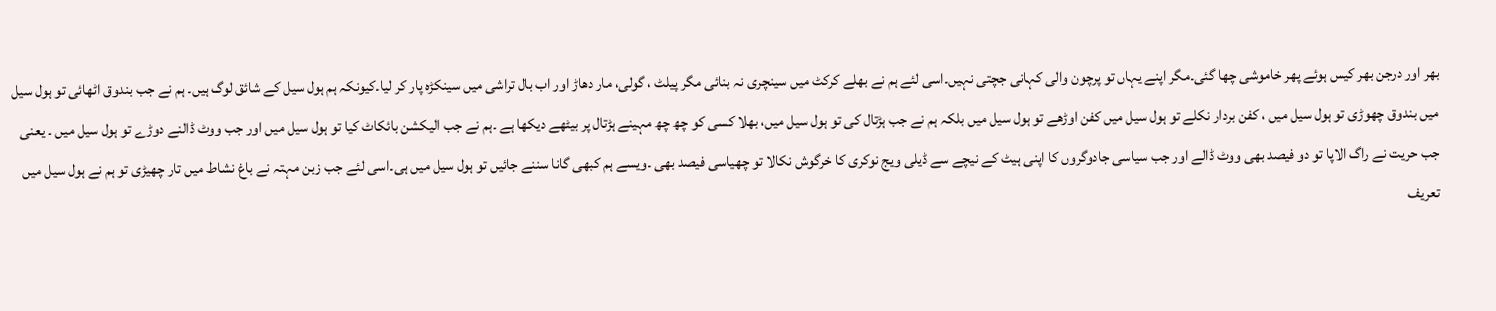بھر اور درجن بھر کیس ہوئے پھر خاموشی چھا گئی۔مگر اپنے یہاں تو پرچون والی کہانی جچتی نہیں۔اسی لئے ہم نے بھلے کرکٹ میں سینچری نہ بنائی مگر پیلٹ ، گولی، مار دھاڑ اور اب بال تراشی میں سینکڑہ پار کر لیا۔کیونکہ ہم ہول سیل کے شائق لوگ ہیں۔ ہم نے جب بندوق اٹھائی تو ہول سیل میں بندوق چھوڑی تو ہول سیل میں ، کفن بردار نکلے تو ہول سیل میں کفن اوڑھے تو ہول سیل میں بلکہ ہم نے جب ہڑتال کی تو ہول سیل میں، بھلا کسی کو چھ چھ مہینے ہڑتال پر بیٹھے دیکھا ہے ۔ہم نے جب الیکشن بائکاٹ کیا تو ہول سیل میں اور جب ووٹ ڈالنے دوڑے تو ہول سیل میں ۔ یعنی جب حریت نے راگ الاپا تو دو فیصد بھی ووٹ ڈالے اور جب سیاسی جادوگروں کا اپنی ہیٹ کے نیچے سے ڈیلی ویج نوکری کا خرگوش نکالا تو چھیاسی فیصد بھی ۔ویسے ہم کبھی گانا سننے جائیں تو ہول سیل میں ہی۔اسی لئے جب زبن مہتہ نے باغ نشاط میں تار چھیڑی تو ہم نے ہول سیل میں تعریف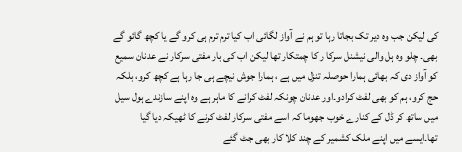کی لیکن جب وہ دیر تک بجاتا رہا تو ہم نے آواز لگائی اب کیا ترم ترم ہی کرو گے یا کچھ گائو گے بھی۔ چلو وہ ہل والی نیشنل سرکا ر کا چمتکار تھا لیکن اب کی بار مفتی سرکار نے عدنان سمیع کو آواز دی کہ بھائی ہمارا حوصلہ تنزل میں ہے ، ہمارا جوش نیچے ہی جا رہا ہے کچھ کرو، بلکہ حج کرو، ہم کو بھی لفٹ کرادو۔اور عدنان چونکہ لفٹ کرانے کا ماہر ہے وہ اپنے سازندے ہول سیل میں ساتھ کر ڈل کے کنارے خوب جھوما کہ اسے مفتی سرکار لفٹ کرنے کا ٹھیکہ دیا گیا تھا۔ایسے میں اپنے ملک کشمیر کے چند کلا کار بھی جٹ گئے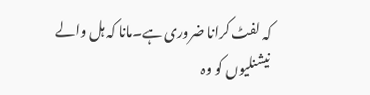کہ لفٹ کرانا ضروری ہے۔مانا کہ ہل والے نیشنلیوں کو وہ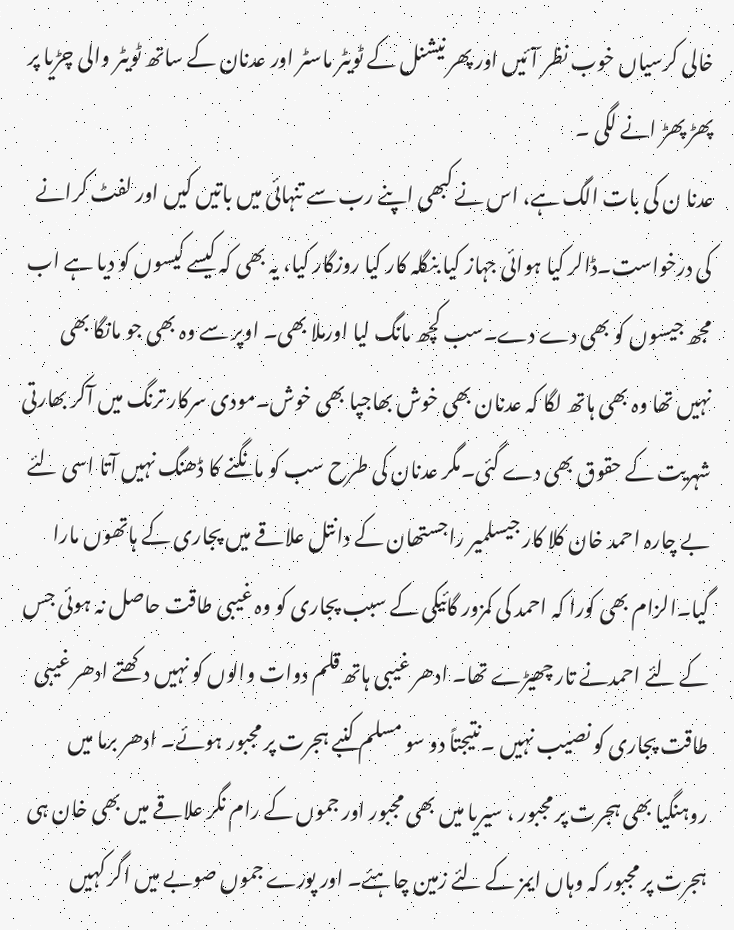خالی کرسیاں خوب نظر آئیں اور پھر نیشنل کے ٹویٹر ماسٹر اور عدنان کے ساتھ ٹویٹر والی چڑیا پر پھڑ پھڑ انے لگی ۔
عدنا ن کی بات الگ ہے، اس نے کبھی اپنے رب سے تنہائی میں باتیں کیں اور لفٹ کرانے کی درخواست۔ڈالر کیا ہوائی جہاز کیا بنگلہ کار کیا روزگار کیا، یہ بھی کہ کیسے کیسوں کو دیا ہے اب مجھ جیسوں کو بھی دے دے۔سب کچھ مانگ لیا اورملا بھی۔ اوپر سے وہ بھی جو مانگا بھی نہیں تھا وہ بھی ہاتھ لگا کہ عدنان بھی خوش بھاجپا بھی خوش۔مودی سرکار ترنگ میں آکر بھارتی شہریت کے حقوق بھی دے گئی۔مگر عدنان کی طرح سب کو مانگنے کا ڈھنگ نہیں آتا اسی لئے بے چارہ احمد خان کلا کار جیسلمیر راجستھان کے دانتل علاقے میں پجاری کے ہاتھوں مارا گیا۔الزام بھی کورا کہ احمد کی کمزور گائیکی کے سبب پجاری کو وہ غیبی طاقت حاصل نہ ہوئی جس کے لئے احمدنے تار چھیڑے تھا۔ ادھر غیبی ہاتھ قلم دوات والوں کو نہیں دکھتے ادھر غیبی طاقت پجاری کو نصیب نہیں ۔نتیجتاً دو سو مسلم کنبے ہجرت پر مجبور ہوئے۔ ادھر برما میں روہنگیا بھی ہجرت پر مجبور ، سیریا میں بھی مجبور اور جموں کے رام نگر علاقے میں بھی خان ہی ہجرت پر مجبور کہ وہاں ایمز کے لئے زمین چاہئے۔ اور پورے جموں صوبے میں اگر کہیں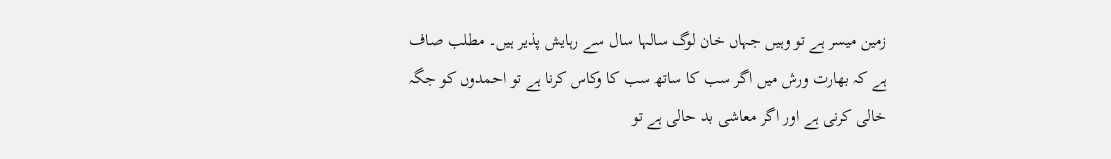زمین میسر ہے تو وہیں جہاں خان لوگ سالہا سال سے رہایش پذیر ہیں۔ مطلب صاف ہے کہ بھارت ورش میں اگر سب کا ساتھ سب کا وکاس کرنا ہے تو احمدوں کو جگہ خالی کرنی ہے اور اگر معاشی بد حالی ہے تو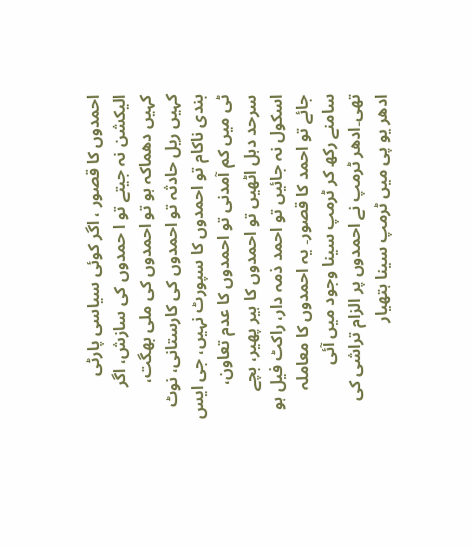احمدوں کا قصور ، اگر کوئی سیاسی پارٹی الیکشن نہ جیتے تو ا حمدوں کی سازش، اگر کہیں دھماکہ ہو تو احمدوں کی ملی بھگت، کہیں ریل حادثہ تو احمدوں کی کارستانی، نوٹ بندی ناکام تو احمدوں کا سپورٹ نہیں، جی ایس ٹی میں کم آمدنی تو احمدوں کا عدم تعاون، سرحد دہل اٹھیں تو احمدوں کا ہیر پھیر، بچے اسکول نہ جائیں تو احمد ذمہ دار، راکٹ فیل ہو جائے تو احمد کا قصور۔ یہ احمدوں کا معاملہ سامنے رکھ کر ٹرمپ سینا وجود میں آئی تھی۔ادھر ٹرمپ نے احمدوں پر الزام تراشی کی ادھر یو پی میں ٹرمپ سینا ہتھیار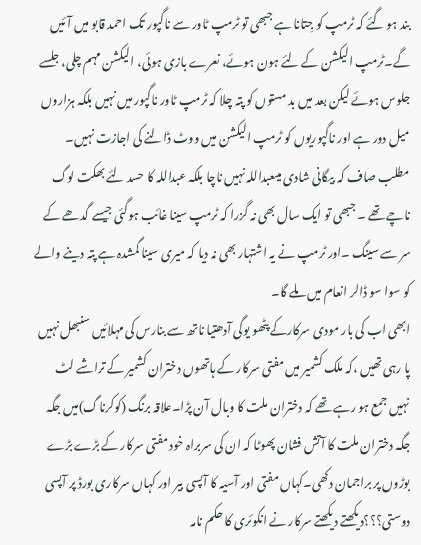بند ہو گئے کہ ٹرمپ کو جِتانا ہے جبھی تو ٹرمپ ٹاور سے ناگپور تک احمد قابو میں آئیں گے۔ٹرمپ الیکشن کے لئے ہون ہوئے، نعرے بازی ہوئی، الیکشن مہم چلی، جلسے جلوس ہوئے لیکن بعد میں بد مستوں کو پتہ چلا کہ ٹرمپ ٹاور ناگپور میں نہیں بلکہ ہزاروں میل دور ہے اور ناگپوریوں کو ٹرمپ الیکشن میں ووٹ ڈالنے کی اجازت نہیں۔ مطلب صاف کہ بیگانی شادی میںعبداللہ نہیں ناچا بلکہ عبداللہ کا حسد لئے بھکت لوگ ناچے تھے ۔ جبھی تو ایک سال بھی نہ گزرا کہ ٹرمپ سینا غائب ہوگئی جیسے گدھے کے سر سے سینگ ۔اور ٹرمپ نے یہ اشتہار بھی نہ دیا کہ میری سینا گمشدہ ہے پتہ دینے والے کو سوا سو ڈالر انعام میں ملے گا۔
ابھی اب کی بار مودی سرکارکے پٹھو یوگی آدھتیا ناتھ سے بنارس کی مہلائیں سنبھل نہیں پا رہی تھیں ،کہ ملک کشمیر میں مفتی سرکار کے ہاتھوں دختران کشمیر کے تراشے لٹ نہیں جمع ہو رہے تھے کہ دختران ملت کا وبال آن پڑا۔علاقہ برنگ (کوکرناگ)میں جگہ جگہ دختران ملت کا آتش فشان پھوٹا کہ ان کی سربراہ خود مفتی سرکار کے بڑے بڑے بوڑوں پر براجمان دکھی۔کہاں مفتی اور آسیہ کا آپسی بیر اور کہاں سرکاری بورڈ پر آپسی دوستی؟؟؟دیکھتے دیکھتے سرکار نے انکوئری کا حکم نامہ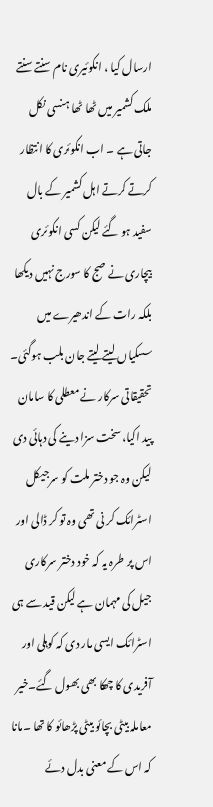ارسال کیا ، انکوئیری نام سنتے سنتے ملک کشمیر میں ٹھا ٹھا ہنسی نکل جاتی ہے ۔ اب انکوئری کا انتظار کرتے کرتے اہل کشمیر کے بال سفید ہو گئے لیکن کسی انکوئری بیچاری نے صج کا سورج نہیں دیکھا بلکہ رات کے اندھیرے میں سسکیاں لیتے لیتے جان بلب ہوگئی۔ تحقیقاتی سرکار نے معطلی کا سامان پید اکیا، سخت سزا دینے کی دہائی دی لیکن وہ جو دختر ملت کو سرجیکل اسٹرائک کر نی تھی وہ تو کر ڈالی اور اس پر طرہ یہ کہ خود دختر سرکاری جیل کی مہمان ہے لیکن قید سے ہی اسٹرائک ایسی مار دی کہ کوہلی اور آفریدی کا چھکا بھی بھول گئے۔خیر معاملہ بیٹی بچائو بیٹی پڑھائو کا تھا ۔مانا کہ اس کے معنی بدل دئے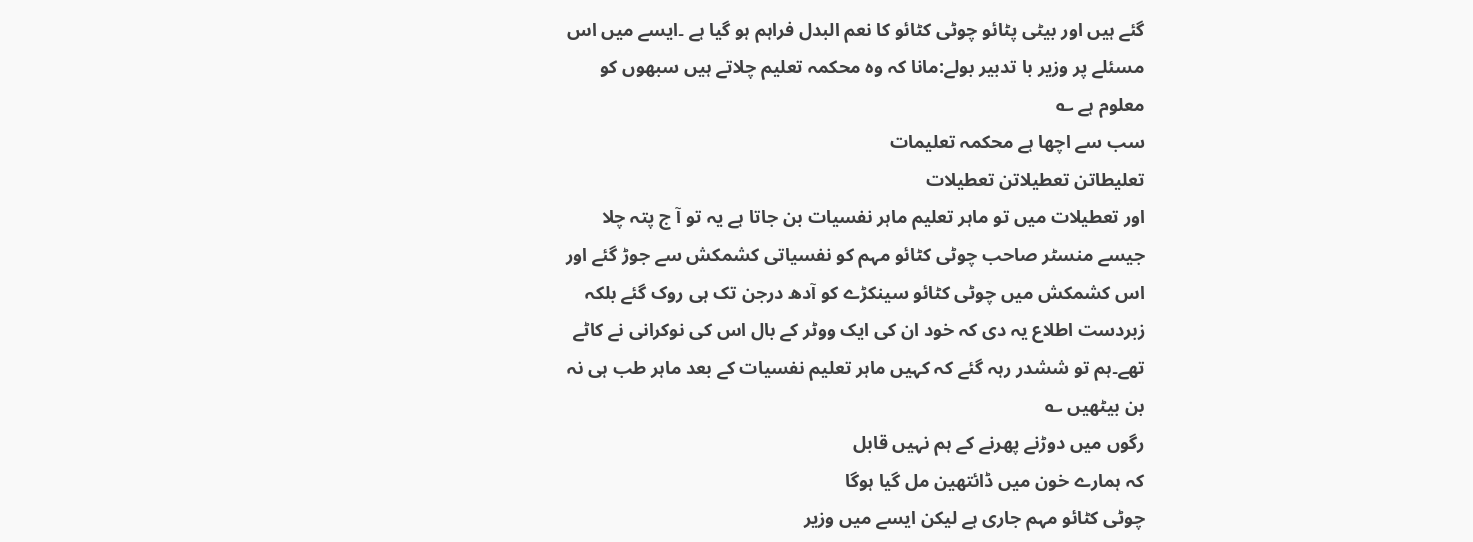گئے ہیں اور بیٹی پٹائو چوٹی کٹائو کا نعم البدل فراہم ہو گیا ہے ۔ایسے میں اس مسئلے پر وزیر با تدبیر بولے:مانا کہ وہ محکمہ تعلیم چلاتے ہیں سبھوں کو معلوم ہے ؎
سب سے اچھا ہے محکمہ تعلیمات
تعلیطاتن تعطیلاتن تعطیلات
اور تعطیلات میں تو ماہر تعلیم ماہر نفسیات بن جاتا ہے یہ تو آ ج پتہ چلا جیسے منسٹر صاحب چوٹی کٹائو مہم کو نفسیاتی کشمکش سے جوڑ گئے اور اس کشمکش میں چوٹی کٹائو سینکڑے کو آدھ درجن تک ہی روک گئے بلکہ زبردست اطلاع یہ دی کہ خود ان کی ایک ووٹر کے بال اس کی نوکرانی نے کاٹے تھے۔ہم تو ششدر رہہ گئے کہ کہیں ماہر تعلیم نفسیات کے بعد ماہر طب ہی نہ بن بیٹھیں ؎
رگوں میں دوڑنے پھرنے کے ہم نہیں قابل
کہ ہمارے خون میں ڈائتھین مل گیا ہوگا
چوٹی کٹائو مہم جاری ہے لیکن ایسے میں وزیر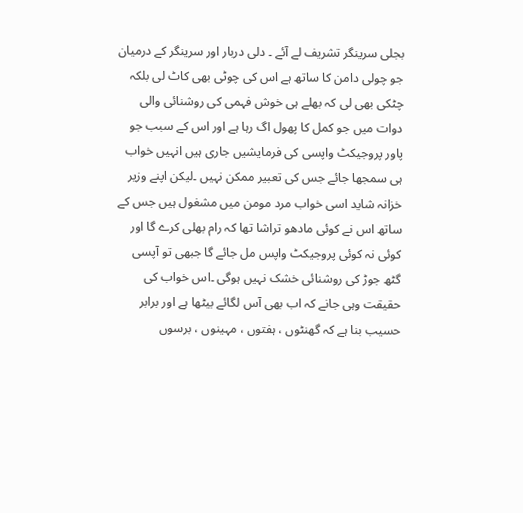بجلی سرینگر تشریف لے آئے ۔ دلی دربار اور سرینگر کے درمیان جو چولی دامن کا ساتھ ہے اس کی چوٹی بھی کاٹ لی بلکہ چٹکی بھی لی کہ بھلے ہی خوش فہمی کی روشنائی والی دوات میں جو کمل کا پھول اگ رہا ہے اور اس کے سبب جو پاور پروجیکٹ واپسی کی فرمایشیں جاری ہیں انہیں خواب ہی سمجھا جائے جس کی تعبیر ممکن نہیں ۔لیکن اپنے وزیر خزانہ شاید اسی خواب مرد مومن میں مشغول ہیں جس کے ساتھ اس نے کوئی مادھو تراشا تھا کہ رام بھلی کرے گا اور کوئی نہ کوئی پروجیکٹ واپس مل جائے گا جبھی تو آپسی گٹھ جوڑ کی روشنائی خشک نہیں ہوگی ۔اس خواب کی حقیقت وہی جانے کہ اب بھی آس لگائے بیٹھا ہے اور برابر حسیب بنا ہے کہ گھنٹوں ، ہفتوں ، مہینوں ، برسوں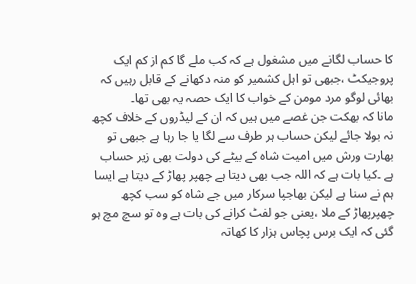کا حساب لگانے میں مشغول ہے کہ کب ملے گا کم از کم ایک پروجیکٹ ،جبھی تو اہل کشمیر کو منہ دکھانے کے قابل رہیں کہ بھائی لوگو مرد مومن کے خواب کا ایک حصہ یہ بھی تھا۔
مانا کہ بھکت جن غصے میں ہیں کہ ان کے لیڈروں کے خلاف کچھ نہ بولا جائے لیکن حساب ہر طرف سے لگا یا جا رہا ہے جبھی تو بھارت ورش میں امیت شاہ کے بیٹے کی دولت بھی زیر حساب ہے ۔کیا بات ہے کہ اللہ جب بھی دیتا ہے چھپر پھاڑ کے دیتا ہے ایسا ہم نے سنا ہے لیکن بھاجپا سرکار میں جے شاہ کو سب کچھ چھپرپھاڑ کے ملا ،یعنی جو لفٹ کرانے کی بات ہے وہ تو سچ مچ ہو گئی کہ ایک برس پچاس ہزار کا کھاتہ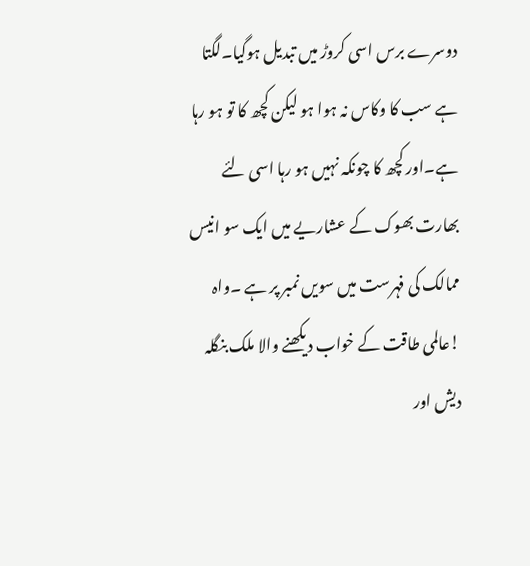دوسرے برس اسی کروڑ میں تبدیل ہوگیا۔لگتا ہے سب کا وکاس نہ ہوا ہو لیکن کچھ کا تو ہو رہا ہے۔اور کچھ کا چونکہ نہیں ہو رہا اسی لئے بھارت بھوک کے عشاریے میں ایک سو انیس ممالک کی فہرست میں سویں نمبر پر ہے ۔واہ !عالمی طاقت کے خواب دیکھنے والا ملک بنگلہ دیش اور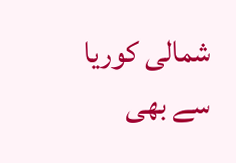شمالی کوریا سے بھی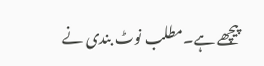پیچھے ہے۔مطلب نوٹ بندی نے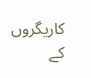کاریگروں کے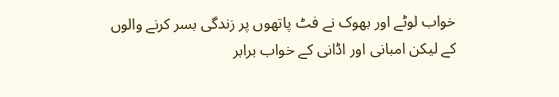خواب لوٹے اور بھوک نے فٹ پاتھوں پر زندگی بسر کرنے والوں کے لیکن امبانی اور اڈانی کے خواب برابر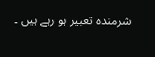شرمندہ تعبیر ہو رہے ہیں ۔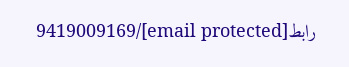رابط[email protected]/9419009169